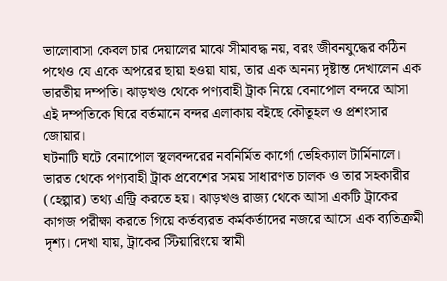ভালোবাসা কেবল চার দেয়ালের মাঝে সীমাবদ্ধ নয়, বরং জীবনযুদ্ধের কঠিন পথেও যে একে অপরের ছায়া হওয়া যায়, তার এক অনন্য দৃষ্টান্ত দেখালেন এক ভারতীয় দম্পতি। ঝাড়খণ্ড থেকে পণ্যবাহী ট্রাক নিয়ে বেনাপোল বন্দরে আসা এই দম্পতিকে ঘিরে বর্তমানে বন্দর এলাকায় বইছে কৌতূহল ও প্রশংসার জোয়ার।
ঘটনাটি ঘটে বেনাপোল স্থলবন্দরের নবনির্মিত কার্গো ভেহিক্যাল টার্মিনালে। ভারত থেকে পণ্যবাহী ট্রাক প্রবেশের সময় সাধারণত চালক ও তার সহকারীর (হেল্পার) তথ্য এন্ট্রি করতে হয়। ঝাড়খণ্ড রাজ্য থেকে আসা একটি ট্রাকের কাগজ পরীক্ষা করতে গিয়ে কর্তব্যরত কর্মকর্তাদের নজরে আসে এক ব্যতিক্রমী দৃশ্য। দেখা যায়, ট্রাকের স্টিয়ারিংয়ে স্বামী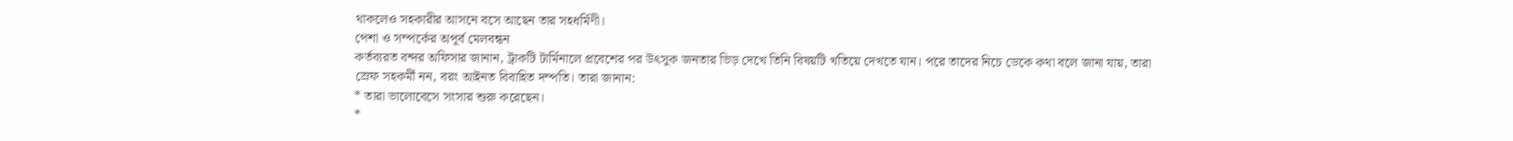থাকলেও সহকারীর আসনে বসে আছেন তার সহধর্মিণী।
পেশা ও সম্পর্কের অপূর্ব মেলবন্ধন
কর্তব্যরত বন্দর অফিসার জানান, ট্রাকটি টার্মিনালে প্রবেশের পর উৎসুক জনতার ভিড় দেখে তিনি বিষয়টি খতিয়ে দেখতে যান। পরে তাদের নিচে ডেকে কথা বলে জানা যায়, তারা স্রেফ সহকর্মী নন, বরং আইনত বিবাহিত দম্পতি। তারা জানান:
* তারা ভালোবেসে সংসার শুরু করেছেন।
*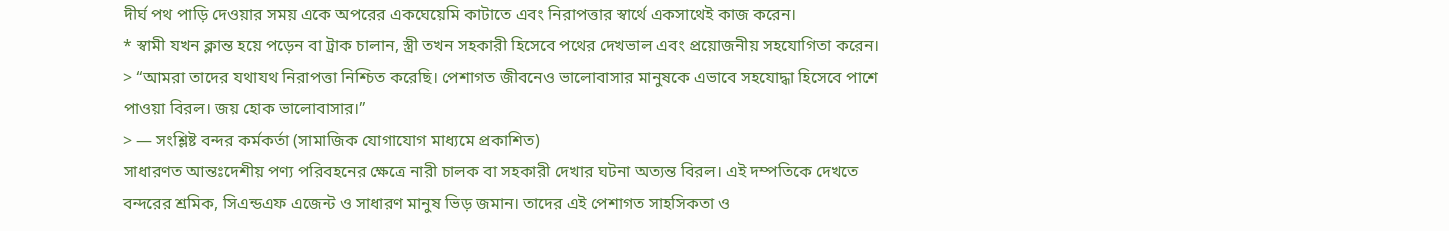দীর্ঘ পথ পাড়ি দেওয়ার সময় একে অপরের একঘেয়েমি কাটাতে এবং নিরাপত্তার স্বার্থে একসাথেই কাজ করেন।
* স্বামী যখন ক্লান্ত হয়ে পড়েন বা ট্রাক চালান, স্ত্রী তখন সহকারী হিসেবে পথের দেখভাল এবং প্রয়োজনীয় সহযোগিতা করেন।
> “আমরা তাদের যথাযথ নিরাপত্তা নিশ্চিত করেছি। পেশাগত জীবনেও ভালোবাসার মানুষকে এভাবে সহযোদ্ধা হিসেবে পাশে পাওয়া বিরল। জয় হোক ভালোবাসার।”
> — সংশ্লিষ্ট বন্দর কর্মকর্তা (সামাজিক যোগাযোগ মাধ্যমে প্রকাশিত)
সাধারণত আন্তঃদেশীয় পণ্য পরিবহনের ক্ষেত্রে নারী চালক বা সহকারী দেখার ঘটনা অত্যন্ত বিরল। এই দম্পতিকে দেখতে বন্দরের শ্রমিক, সিএন্ডএফ এজেন্ট ও সাধারণ মানুষ ভিড় জমান। তাদের এই পেশাগত সাহসিকতা ও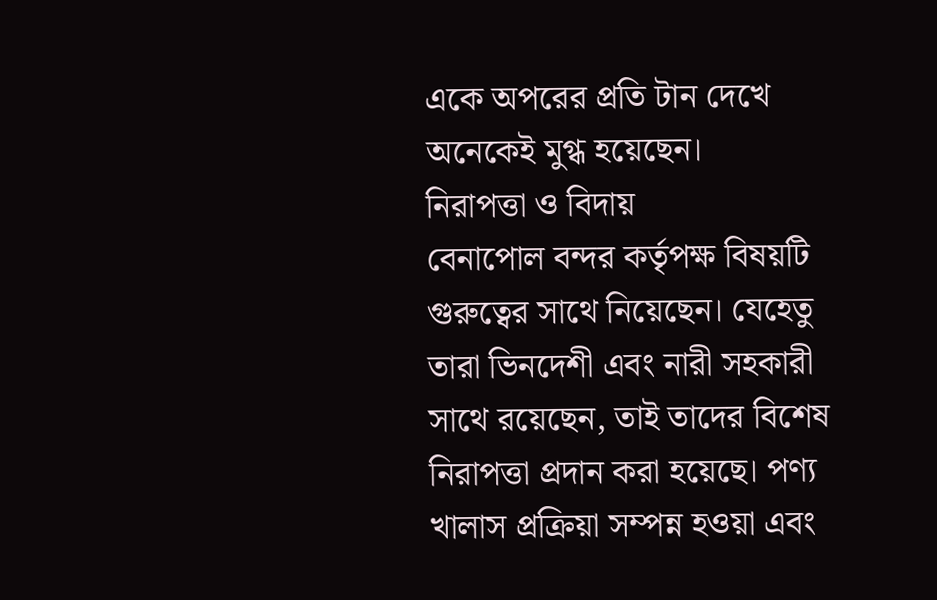একে অপরের প্রতি টান দেখে অনেকেই মুগ্ধ হয়েছেন।
নিরাপত্তা ও বিদায়
বেনাপোল বন্দর কর্তৃপক্ষ বিষয়টি গুরুত্বের সাথে নিয়েছেন। যেহেতু তারা ভিনদেশী এবং নারী সহকারী সাথে রয়েছেন, তাই তাদের বিশেষ নিরাপত্তা প্রদান করা হয়েছে। পণ্য খালাস প্রক্রিয়া সম্পন্ন হওয়া এবং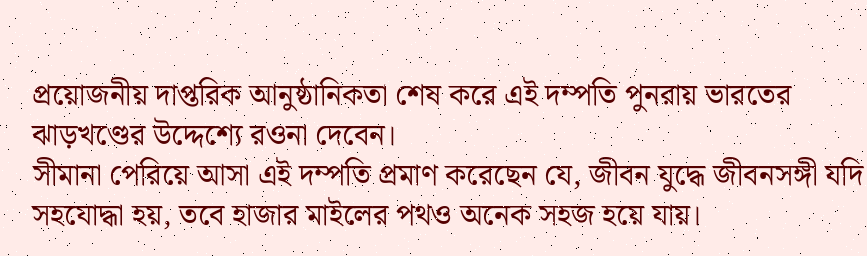প্রয়োজনীয় দাপ্তরিক আনুষ্ঠানিকতা শেষ করে এই দম্পতি পুনরায় ভারতের ঝাড়খণ্ডের উদ্দেশ্যে রওনা দেবেন।
সীমানা পেরিয়ে আসা এই দম্পতি প্রমাণ করেছেন যে, জীবন যুদ্ধে জীবনসঙ্গী যদি সহযোদ্ধা হয়, তবে হাজার মাইলের পথও অনেক সহজ হয়ে যায়।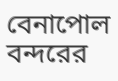বেনাপোল বন্দরের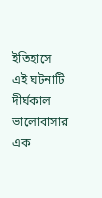ইতিহাসে এই ঘটনাটি দীর্ঘকাল ভালোবাসার এক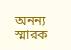অনন্য স্মারক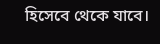হিসেবে থেকে যাবে।